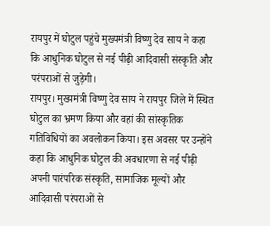रायपुर में घोटुल पहुंचे मुख्यमंत्री विष्णु देव साय ने कहा कि आधुनिक घोटुल से नई पीढ़ी आदिवासी संस्कृति और परंपराओं से जुड़ेगी।
रायपुर। मुख्यमंत्री विष्णु देव साय ने रायपुर जिले में स्थित घोटुल का भ्रमण किया और वहां की सांस्कृतिक गतिविधियों का अवलोकन किया। इस अवसर पर उन्होंने कहा कि आधुनिक घोटुल की अवधारणा से नई पीढ़ी अपनी पारंपरिक संस्कृति, सामाजिक मूल्यों और आदिवासी परंपराओं से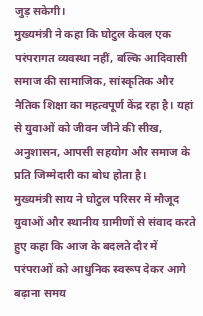जुड़ सकेगी।
मुख्यमंत्री ने कहा कि घोटुल केवल एक परंपरागत व्यवस्था नहीं, बल्कि आदिवासी समाज की सामाजिक, सांस्कृतिक और नैतिक शिक्षा का महत्वपूर्ण केंद्र रहा है। यहां से युवाओं को जीवन जीने की सीख, अनुशासन, आपसी सहयोग और समाज के प्रति जिम्मेदारी का बोध होता है।
मुख्यमंत्री साय ने घोटुल परिसर में मौजूद युवाओं और स्थानीय ग्रामीणों से संवाद करते हुए कहा कि आज के बदलते दौर में परंपराओं को आधुनिक स्वरूप देकर आगे बढ़ाना समय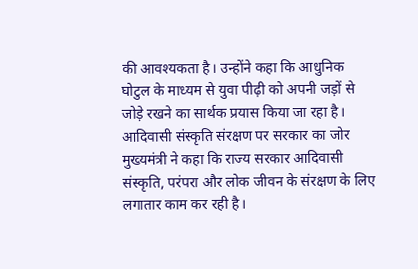की आवश्यकता है। उन्होंने कहा कि आधुनिक घोटुल के माध्यम से युवा पीढ़ी को अपनी जड़ों से जोड़े रखने का सार्थक प्रयास किया जा रहा है।
आदिवासी संस्कृति संरक्षण पर सरकार का जोर
मुख्यमंत्री ने कहा कि राज्य सरकार आदिवासी संस्कृति, परंपरा और लोक जीवन के संरक्षण के लिए लगातार काम कर रही है।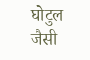घोटुल जैसी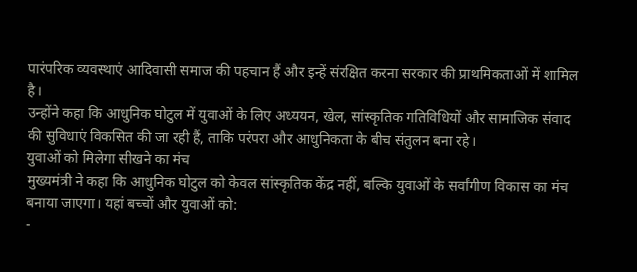पारंपरिक व्यवस्थाएं आदिवासी समाज की पहचान हैं और इन्हें संरक्षित करना सरकार की प्राथमिकताओं में शामिल है।
उन्होंने कहा कि आधुनिक घोटुल में युवाओं के लिए अध्ययन, खेल, सांस्कृतिक गतिविधियों और सामाजिक संवाद की सुविधाएं विकसित की जा रही हैं, ताकि परंपरा और आधुनिकता के बीच संतुलन बना रहे।
युवाओं को मिलेगा सीखने का मंच
मुख्यमंत्री ने कहा कि आधुनिक घोटुल को केवल सांस्कृतिक केंद्र नहीं, बल्कि युवाओं के सर्वांगीण विकास का मंच बनाया जाएगा। यहां बच्चों और युवाओं को:
-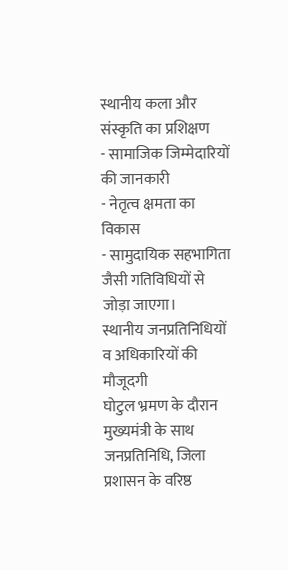स्थानीय कला और संस्कृति का प्रशिक्षण
- सामाजिक जिम्मेदारियों की जानकारी
- नेतृत्व क्षमता का विकास
- सामुदायिक सहभागिता
जैसी गतिविधियों से जोड़ा जाएगा।
स्थानीय जनप्रतिनिधियों व अधिकारियों की मौजूदगी
घोटुल भ्रमण के दौरान मुख्यमंत्री के साथ जनप्रतिनिधि, जिला प्रशासन के वरिष्ठ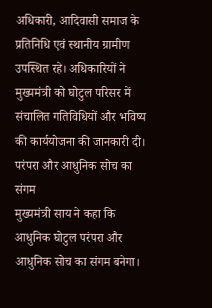अधिकारी, आदिवासी समाज के प्रतिनिधि एवं स्थानीय ग्रामीण उपस्थित रहे। अधिकारियों ने मुख्यमंत्री को घोटुल परिसर में संचालित गतिविधियों और भविष्य की कार्ययोजना की जानकारी दी।
परंपरा और आधुनिक सोच का संगम
मुख्यमंत्री साय ने कहा कि आधुनिक घोटुल परंपरा और आधुनिक सोच का संगम बनेगा।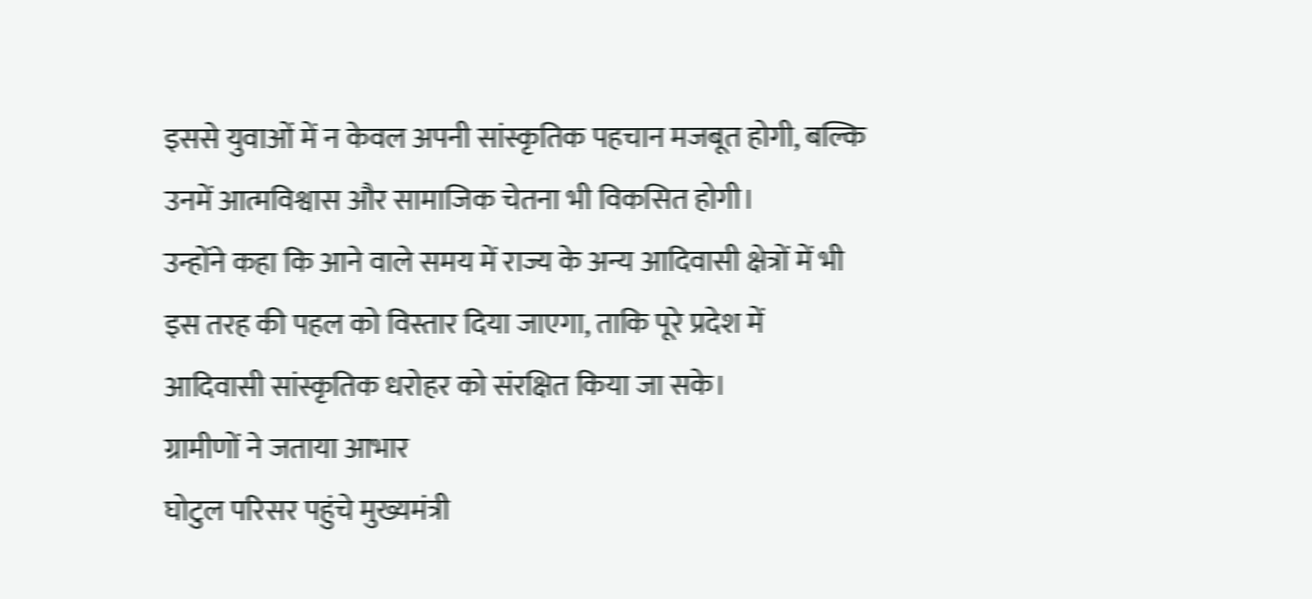इससे युवाओं में न केवल अपनी सांस्कृतिक पहचान मजबूत होगी, बल्कि उनमें आत्मविश्वास और सामाजिक चेतना भी विकसित होगी।
उन्होंने कहा कि आने वाले समय में राज्य के अन्य आदिवासी क्षेत्रों में भी इस तरह की पहल को विस्तार दिया जाएगा, ताकि पूरे प्रदेश में आदिवासी सांस्कृतिक धरोहर को संरक्षित किया जा सके।
ग्रामीणों ने जताया आभार
घोटुल परिसर पहुंचे मुख्यमंत्री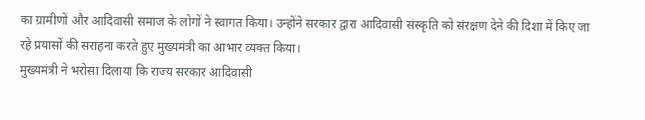का ग्रामीणों और आदिवासी समाज के लोगों ने स्वागत किया। उन्होंने सरकार द्वारा आदिवासी संस्कृति को संरक्षण देने की दिशा में किए जा रहे प्रयासों की सराहना करते हुए मुख्यमंत्री का आभार व्यक्त किया।
मुख्यमंत्री ने भरोसा दिलाया कि राज्य सरकार आदिवासी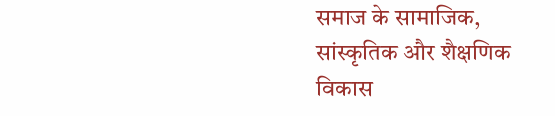समाज के सामाजिक, सांस्कृतिक और शैक्षणिक विकास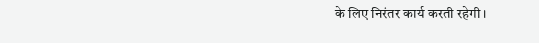के लिए निरंतर कार्य करती रहेगी।